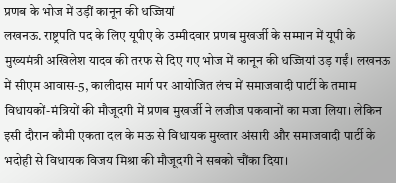प्रणब के भोज में उड़ीं कानून की धज्जियां
लखनऊ. राष्ट्रपति पद के लिए यूपीए के उम्मीदवार प्रणब मुखर्जी के सम्मान में यूपी के मुख्यमंत्री अखिलेश यादव की तरफ से दिए गए भोज में कानून की धज्जियां उड़ गईं। लखनऊ में सीएम आवास-5, कालीदास मार्ग पर आयोजित लंच में समाजवादी पार्टी के तमाम विधायकों-मंत्रियों की मौजूदगी में प्रणब मुखर्जी ने लजीज पकवानों का मजा लिया। लेकिन इसी दौरान कौमी एकता दल के मऊ से विधायक मुख्तार अंसारी और समाजवादी पार्टी के भदोही से विधायक विजय मिश्रा की मौजूदगी ने सबको चौंका दिया।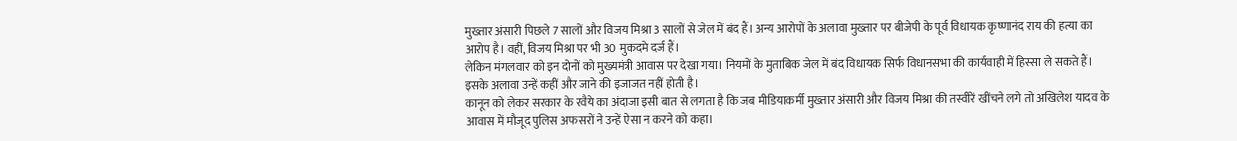मुख्तार अंसारी पिछले 7 सालों और विजय मिश्रा 3 सालों से जेल में बंद हैं। अन्य आरोपों के अलावा मुख्तार पर बीजेपी के पूर्व विधायक कृष्णानंद राय की हत्या का आरोप है। वहीं, विजय मिश्रा पर भी 30 मुकदमे दर्ज हैं।
लेकिन मंगलवार को इन दोनों को मुख्यमंत्री आवास पर देखा गया। नियमों के मुताबिक जेल में बंद विधायक सिर्फ विधानसभा की कार्यवाही में हिस्सा ले सकते हैं। इसके अलावा उन्हें कहीं और जाने की इजाजत नहीं होती है।
कानून को लेकर सरकार के रवैये का अंदाजा इसी बात से लगता है कि जब मीडियाकर्मी मुख्तार अंसारी और विजय मिश्रा की तस्वीरें खींचने लगे तो अखिलेश यादव के आवास में मौजूद पुलिस अफसरों ने उन्हें ऐसा न करने को कहा।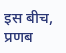इस बीच, प्रणब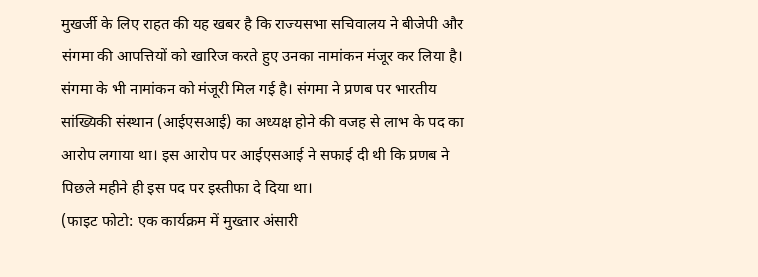मुखर्जी के लिए राहत की यह खबर है कि राज्यसभा सचिवालय ने बीजेपी और संगमा की आपत्तियों को खारिज करते हुए उनका नामांकन मंजूर कर लिया है। संगमा के भी नामांकन को मंजूरी मिल गई है। संगमा ने प्रणब पर भारतीय सांख्यिकी संस्थान (आईएसआई) का अध्यक्ष होने की वजह से लाभ के पद का आरोप लगाया था। इस आरोप पर आईएसआई ने सफाई दी थी कि प्रणब ने पिछले महीने ही इस पद पर इस्तीफा दे दिया था।
(फाइट फोटो: एक कार्यक्रम में मुख्तार अंसारी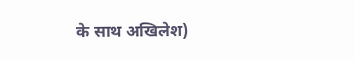के साथ अखिलेश)